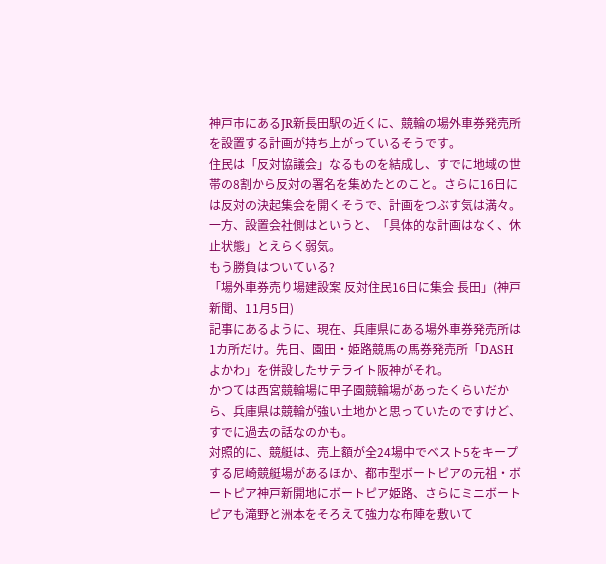神戸市にあるJR新長田駅の近くに、競輪の場外車券発売所を設置する計画が持ち上がっているそうです。
住民は「反対協議会」なるものを結成し、すでに地域の世帯の8割から反対の署名を集めたとのこと。さらに16日には反対の決起集会を開くそうで、計画をつぶす気は満々。
一方、設置会社側はというと、「具体的な計画はなく、休止状態」とえらく弱気。
もう勝負はついている?
「場外車券売り場建設案 反対住民16日に集会 長田」(神戸新聞、11月5日)
記事にあるように、現在、兵庫県にある場外車券発売所は1カ所だけ。先日、園田・姫路競馬の馬券発売所「DASHよかわ」を併設したサテライト阪神がそれ。
かつては西宮競輪場に甲子園競輪場があったくらいだから、兵庫県は競輪が強い土地かと思っていたのですけど、すでに過去の話なのかも。
対照的に、競艇は、売上額が全24場中でベスト5をキープする尼崎競艇場があるほか、都市型ボートピアの元祖・ボートピア神戸新開地にボートピア姫路、さらにミニボートピアも滝野と洲本をそろえて強力な布陣を敷いて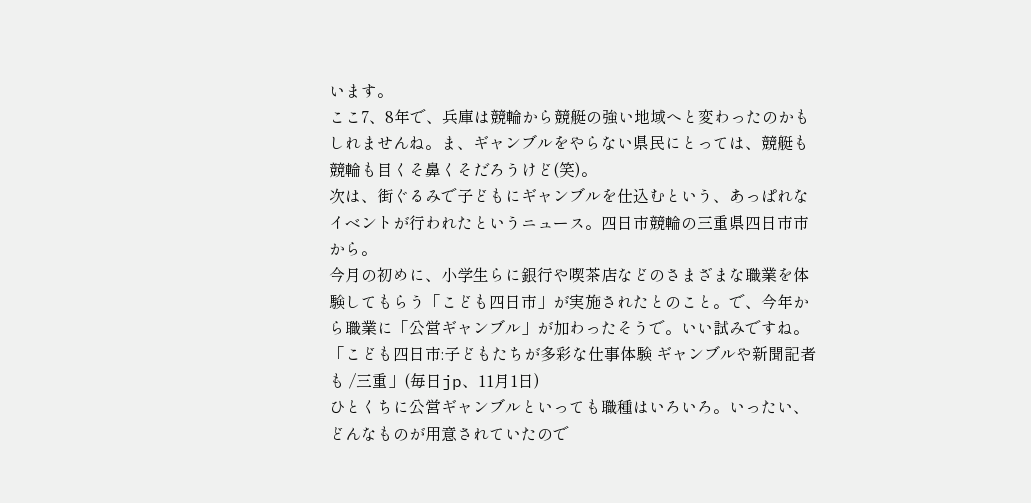います。
ここ7、8年で、兵庫は競輪から競艇の強い地域へと変わったのかもしれませんね。ま、ギャンブルをやらない県民にとっては、競艇も競輪も目くそ鼻くそだろうけど(笑)。
次は、街ぐるみで子どもにギャンブルを仕込むという、あっぱれなイベントが行われたというニュース。四日市競輪の三重県四日市市から。
今月の初めに、小学生らに銀行や喫茶店などのさまざまな職業を体験してもらう「こども四日市」が実施されたとのこと。で、今年から職業に「公営ギャンブル」が加わったそうで。いい試みですね。
「こども四日市:子どもたちが多彩な仕事体験 ギャンブルや新聞記者も /三重」(毎日jp、11月1日)
ひとくちに公営ギャンブルといっても職種はいろいろ。いったい、どんなものが用意されていたので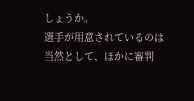しょうか。
選手が用意されているのは当然として、ほかに審判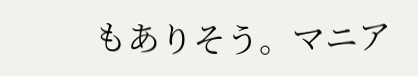もありそう。マニア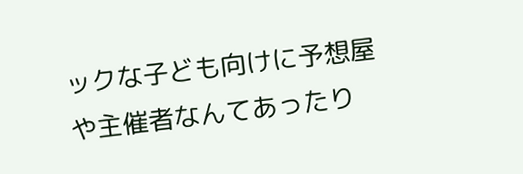ックな子ども向けに予想屋や主催者なんてあったり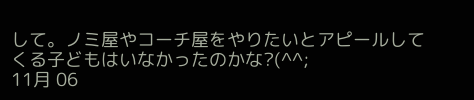して。ノミ屋やコーチ屋をやりたいとアピールしてくる子どもはいなかったのかな?(^^;
11月 06